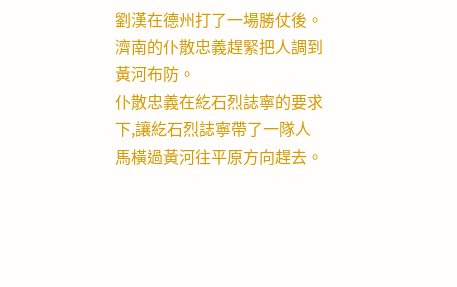劉漢在德州打了一場勝仗後。濟南的仆散忠義趕緊把人調到黃河布防。
仆散忠義在紇石烈誌寧的要求下,讓紇石烈誌寧帶了一隊人馬橫過黃河往平原方向趕去。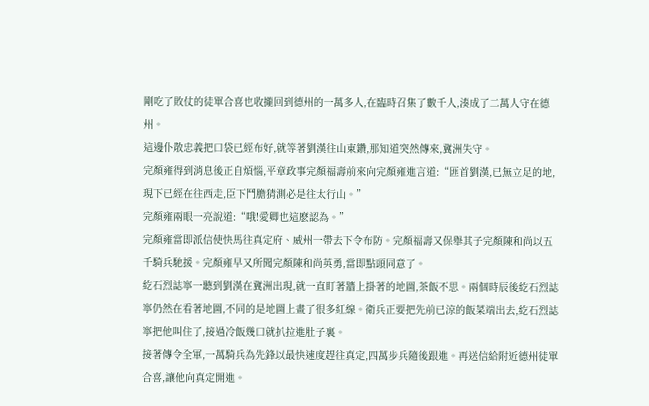剛吃了敗仗的徒單合喜也收攏回到德州的一萬多人,在臨時召集了數千人,湊成了二萬人守在德州。
這邊仆散忠義把口袋已經布好,就等著劉漢往山東鑽,那知道突然傳來,冀洲失守。
完顏雍得到消息後正自煩惱,平章政事完顏福壽前來向完顏雍進言道:“匪首劉漢,已無立足的地,現下已經在往西走,臣下鬥膽猜測必是往太行山。”
完顏雍兩眼一亮說道:“哦!愛卿也這麽認為。”
完顏雍當即派信使快馬往真定府、威州一帶去下令布防。完顏福壽又保舉其子完顏陳和尚以五千騎兵馳援。完顏雍早又所聞完顏陳和尚英勇,當即點頭同意了。
紇石烈誌寧一聽到劉漢在冀洲出現,就一直盯著牆上掛著的地圖,茶飯不思。兩個時辰後紇石烈誌寧仍然在看著地圖,不同的是地圖上畫了很多紅線。衛兵正要把先前已涼的飯菜端出去,紇石烈誌寧把他叫住了,接過冷飯幾口就扒拉進肚子裏。
接著傳令全軍,一萬騎兵為先鋒以最快速度趕往真定,四萬步兵隨後跟進。再送信給附近德州徒單合喜,讓他向真定開進。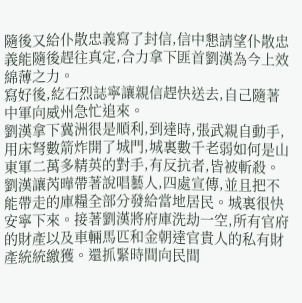隨後又給仆散忠義寫了封信,信中懇請望仆散忠義能隨後趕往真定,合力拿下匪首劉漢為今上效綿薄之力。
寫好後,紇石烈誌寧讓親信趕快送去,自己隨著中軍向威州急忙追來。
劉漢拿下冀洲很是順利,到達時,張武親自動手,用床弩數箭炸開了城門,城裏數千老弱如何是山東軍二萬多精英的對手,有反抗者,皆被斬殺。劉漢讓芮曄帶著說唱藝人,四處宣傳,並且把不能帶走的庫糧全部分發給當地居民。城裏很快安寧下來。接著劉漢將府庫洗劫一空,所有官府的財產以及車輛馬匹和金朝達官貴人的私有財產統統繳獲。還抓緊時間向民間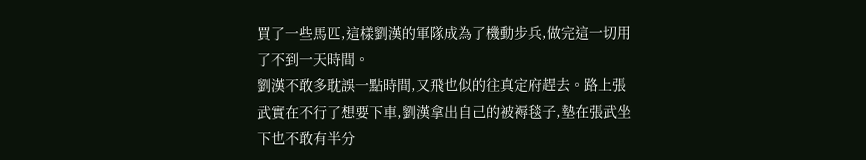買了一些馬匹,這樣劉漢的軍隊成為了機動步兵,做完這一切用了不到一天時間。
劉漢不敢多耽誤一點時間,又飛也似的往真定府趕去。路上張武實在不行了想要下車,劉漢拿出自己的被褥毯子,墊在張武坐下也不敢有半分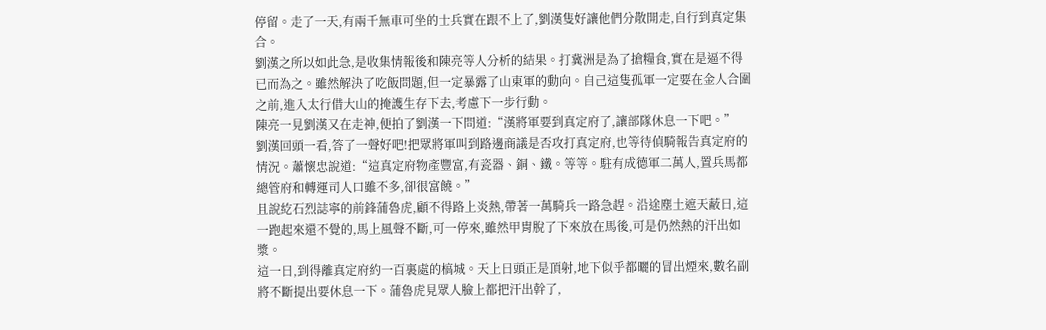停留。走了一天,有兩千無車可坐的士兵實在跟不上了,劉漢隻好讓他們分散開走,自行到真定集合。
劉漢之所以如此急,是收集情報後和陳亮等人分析的結果。打冀洲是為了搶糧食,實在是逼不得已而為之。雖然解決了吃飯問題,但一定暴露了山東軍的動向。自己這隻孤軍一定要在金人合圍之前,進入太行借大山的掩護生存下去,考慮下一步行動。
陳亮一見劉漢又在走神,便拍了劉漢一下問道:“漢將軍要到真定府了,讓部隊休息一下吧。”
劉漢回頭一看,答了一聲好吧!把眾將軍叫到路邊商議是否攻打真定府,也等待偵騎報告真定府的情況。蕭懷忠說道:“這真定府物產豐富,有瓷器、銅、鐵。等等。駐有成德軍二萬人,置兵馬都總管府和轉運司人口雖不多,卻很富饒。”
且說紇石烈誌寧的前鋒蒲魯虎,顧不得路上炎熱,帶著一萬騎兵一路急趕。沿途塵土遮天蔽日,這一跑起來還不覺的,馬上風聲不斷,可一停來,雖然甲胄脫了下來放在馬後,可是仍然熱的汗出如漿。
這一日,到得離真定府約一百裏處的槁城。天上日頭正是頂射,地下似乎都曬的冒出煙來,數名副將不斷提出要休息一下。蒲魯虎見眾人臉上都把汗出幹了,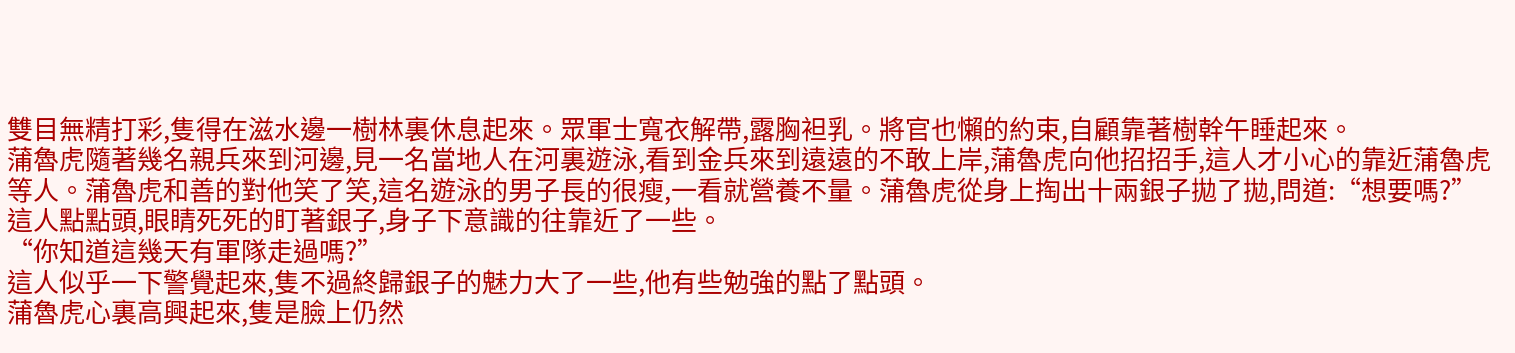雙目無精打彩,隻得在滋水邊一樹林裏休息起來。眾軍士寬衣解帶,露胸袒乳。將官也懶的約束,自顧靠著樹幹午睡起來。
蒲魯虎隨著幾名親兵來到河邊,見一名當地人在河裏遊泳,看到金兵來到遠遠的不敢上岸,蒲魯虎向他招招手,這人才小心的靠近蒲魯虎等人。蒲魯虎和善的對他笑了笑,這名遊泳的男子長的很瘦,一看就營養不量。蒲魯虎從身上掏出十兩銀子拋了拋,問道:“想要嗎?”
這人點點頭,眼睛死死的盯著銀子,身子下意識的往靠近了一些。
“你知道這幾天有軍隊走過嗎?”
這人似乎一下警覺起來,隻不過終歸銀子的魅力大了一些,他有些勉強的點了點頭。
蒲魯虎心裏高興起來,隻是臉上仍然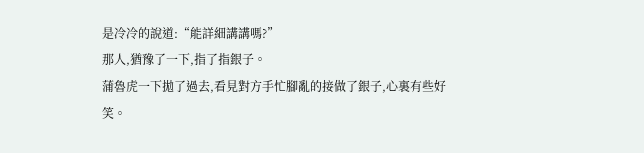是冷冷的說道:“能詳細講講嗎?”
那人,猶豫了一下,指了指銀子。
蒲魯虎一下拋了過去,看見對方手忙腳亂的接做了銀子,心裏有些好笑。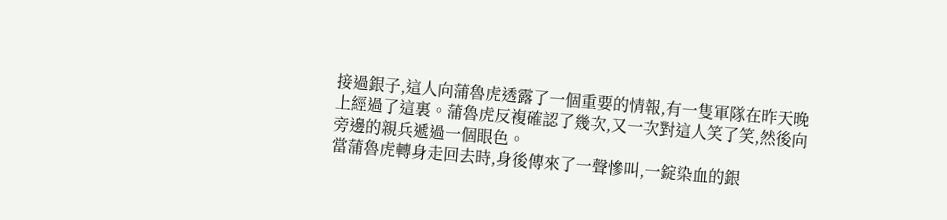接過銀子,這人向蒲魯虎透露了一個重要的情報,有一隻軍隊在昨天晚上經過了這裏。蒲魯虎反複確認了幾次,又一次對這人笑了笑,然後向旁邊的親兵遞過一個眼色。
當蒲魯虎轉身走回去時,身後傳來了一聲慘叫,一錠染血的銀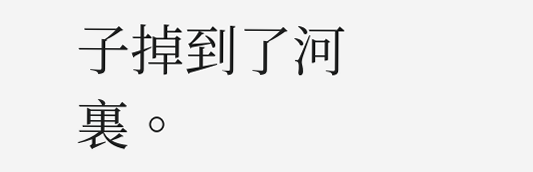子掉到了河裏。